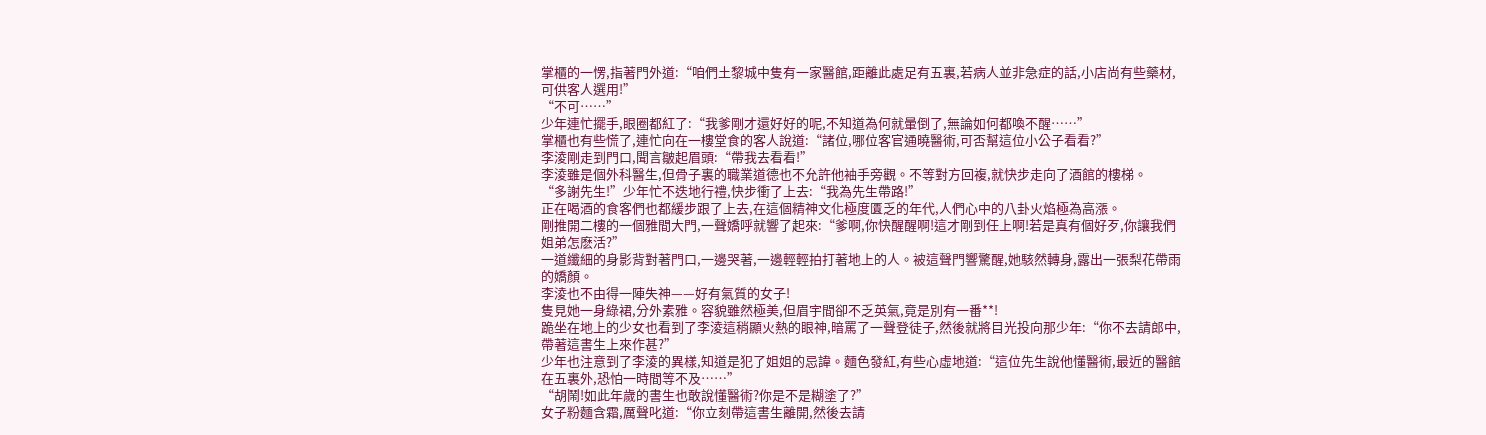掌櫃的一愣,指著門外道:“咱們土黎城中隻有一家醫館,距離此處足有五裏,若病人並非急症的話,小店尚有些藥材,可供客人選用!”
“不可……”
少年連忙擺手,眼圈都紅了:“我爹剛才還好好的呢,不知道為何就暈倒了,無論如何都喚不醒……”
掌櫃也有些慌了,連忙向在一樓堂食的客人說道:“諸位,哪位客官通曉醫術,可否幫這位小公子看看?”
李淩剛走到門口,聞言皺起眉頭:“帶我去看看!”
李淩雖是個外科醫生,但骨子裏的職業道德也不允許他袖手旁觀。不等對方回複,就快步走向了酒館的樓梯。
“多謝先生!”少年忙不迭地行禮,快步衝了上去:“我為先生帶路!”
正在喝酒的食客們也都緩步跟了上去,在這個精神文化極度匱乏的年代,人們心中的八卦火焰極為高漲。
剛推開二樓的一個雅間大門,一聲嬌呼就響了起來:“爹啊,你快醒醒啊!這才剛到任上啊!若是真有個好歹,你讓我們姐弟怎麽活?”
一道纖細的身影背對著門口,一邊哭著,一邊輕輕拍打著地上的人。被這聲門響驚醒,她駭然轉身,露出一張梨花帶雨的嬌顏。
李淩也不由得一陣失神——好有氣質的女子!
隻見她一身綠裙,分外素雅。容貌雖然極美,但眉宇間卻不乏英氣,竟是別有一番**!
跪坐在地上的少女也看到了李淩這稍顯火熱的眼神,暗罵了一聲登徒子,然後就將目光投向那少年:“你不去請郎中,帶著這書生上來作甚?”
少年也注意到了李淩的異樣,知道是犯了姐姐的忌諱。麵色發紅,有些心虛地道:“這位先生說他懂醫術,最近的醫館在五裏外,恐怕一時間等不及……”
“胡鬧!如此年歲的書生也敢說懂醫術?你是不是糊塗了?”
女子粉麵含霜,厲聲叱道:“你立刻帶這書生離開,然後去請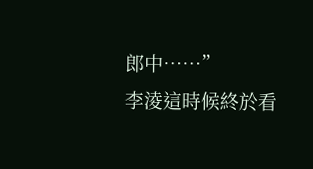郎中……”
李淩這時候終於看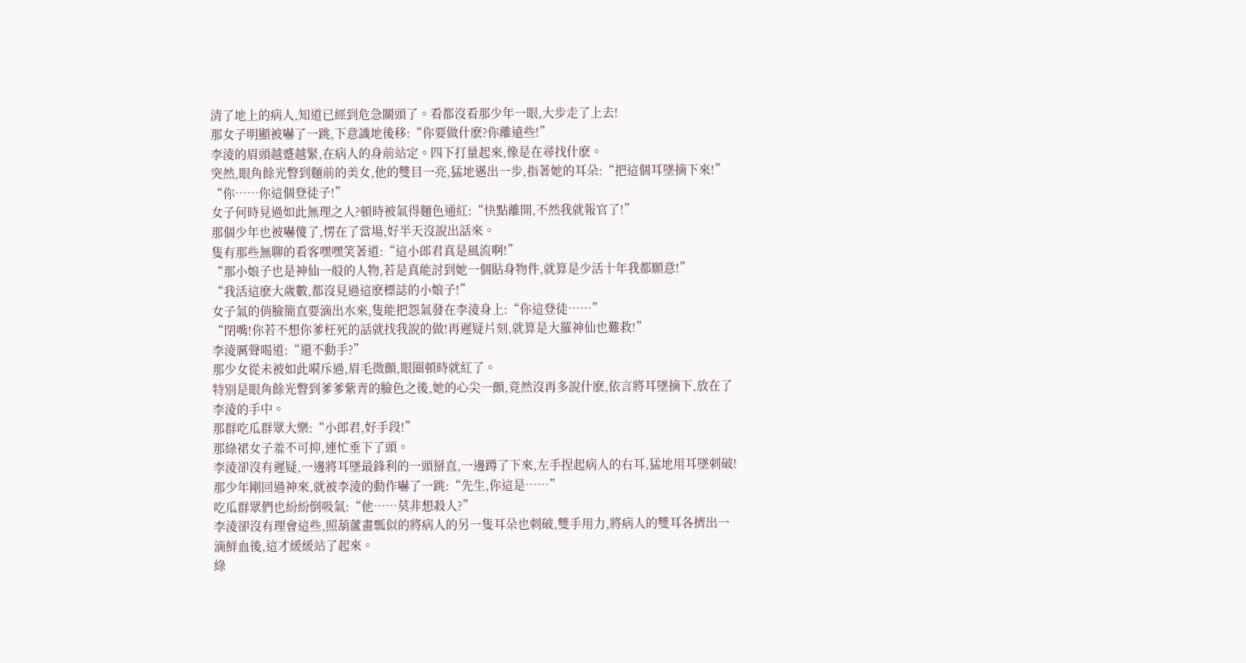清了地上的病人,知道已經到危急關頭了。看都沒看那少年一眼,大步走了上去!
那女子明顯被嚇了一跳,下意識地後移:“你要做什麽?你離遠些!”
李淩的眉頭越蹙越緊,在病人的身前站定。四下打量起來,像是在尋找什麽。
突然,眼角餘光瞥到麵前的美女,他的雙目一亮,猛地邁出一步,指著她的耳朵:“把這個耳墜摘下來!”
“你……你這個登徒子!”
女子何時見過如此無理之人?頓時被氣得麵色通紅:“快點離開,不然我就報官了!”
那個少年也被嚇傻了,愣在了當場,好半天沒說出話來。
隻有那些無聊的看客嘿嘿笑著道:“這小郎君真是風流啊!”
“那小娘子也是神仙一般的人物,若是真能討到她一個貼身物件,就算是少活十年我都願意!”
“我活這麽大歲數,都沒見過這麽標誌的小娘子!”
女子氣的俏臉簡直要滴出水來,隻能把怨氣發在李淩身上:“你這登徒……”
“閉嘴!你若不想你爹枉死的話就找我說的做!再遲疑片刻,就算是大羅神仙也難救!”
李淩厲聲喝道:“還不動手?”
那少女從未被如此嗬斥過,眉毛微顫,眼圈頓時就紅了。
特別是眼角餘光瞥到爹爹紫青的臉色之後,她的心尖一顫,竟然沒再多說什麽,依言將耳墜摘下,放在了李淩的手中。
那群吃瓜群眾大樂:“小郎君,好手段!”
那綠裙女子羞不可抑,連忙垂下了頭。
李淩卻沒有遲疑,一邊將耳墜最鋒利的一頭掰直,一邊蹲了下來,左手捏起病人的右耳,猛地用耳墜刺破!
那少年剛回過神來,就被李淩的動作嚇了一跳:“先生,你這是……”
吃瓜群眾們也紛紛倒吸氣:“他……莫非想殺人?”
李淩卻沒有理會這些,照葫蘆畫瓢似的將病人的另一隻耳朵也刺破,雙手用力,將病人的雙耳各擠出一滴鮮血後,這才緩緩站了起來。
綠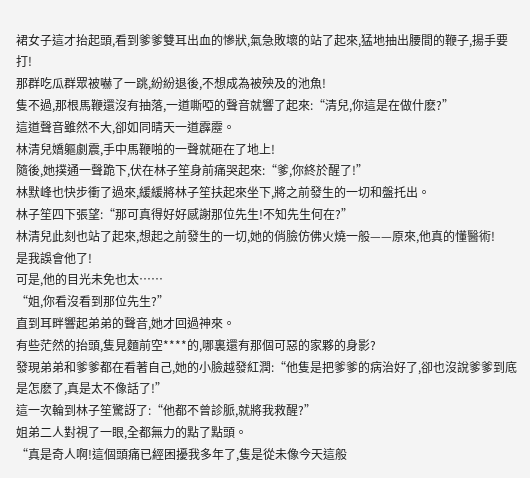裙女子這才抬起頭,看到爹爹雙耳出血的慘狀,氣急敗壞的站了起來,猛地抽出腰間的鞭子,揚手要打!
那群吃瓜群眾被嚇了一跳,紛紛退後,不想成為被殃及的池魚!
隻不過,那根馬鞭還沒有抽落,一道嘶啞的聲音就響了起來:“清兒,你這是在做什麽?”
這道聲音雖然不大,卻如同晴天一道霹靂。
林清兒嬌軀劇震,手中馬鞭啪的一聲就砸在了地上!
隨後,她撲通一聲跪下,伏在林子笙身前痛哭起來:“爹,你終於醒了!”
林默峰也快步衝了過來,緩緩將林子笙扶起來坐下,將之前發生的一切和盤托出。
林子笙四下張望:“那可真得好好感謝那位先生!不知先生何在?”
林清兒此刻也站了起來,想起之前發生的一切,她的俏臉仿佛火燒一般——原來,他真的懂醫術!
是我誤會他了!
可是,他的目光未免也太……
“姐,你看沒看到那位先生?”
直到耳畔響起弟弟的聲音,她才回過神來。
有些茫然的抬頭,隻見麵前空****的,哪裏還有那個可惡的家夥的身影?
發現弟弟和爹爹都在看著自己,她的小臉越發紅潤:“他隻是把爹爹的病治好了,卻也沒說爹爹到底是怎麽了,真是太不像話了!”
這一次輪到林子笙驚訝了:“他都不曾診脈,就將我救醒?”
姐弟二人對視了一眼,全都無力的點了點頭。
“真是奇人啊!這個頭痛已經困擾我多年了,隻是從未像今天這般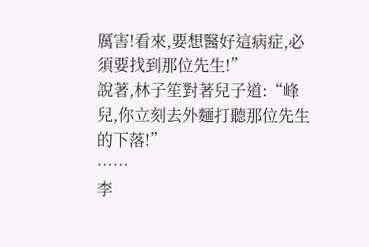厲害!看來,要想醫好這病症,必須要找到那位先生!”
說著,林子笙對著兒子道:“峰兒,你立刻去外麵打聽那位先生的下落!”
……
李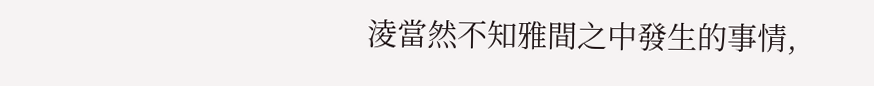淩當然不知雅間之中發生的事情,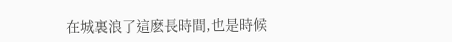在城裏浪了這麽長時間,也是時候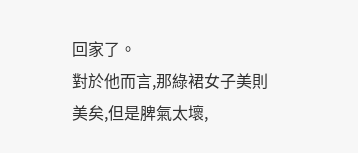回家了。
對於他而言,那綠裙女子美則美矣,但是脾氣太壞,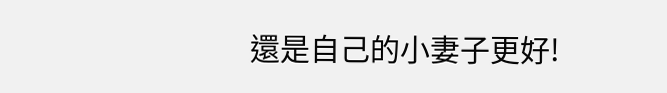還是自己的小妻子更好!